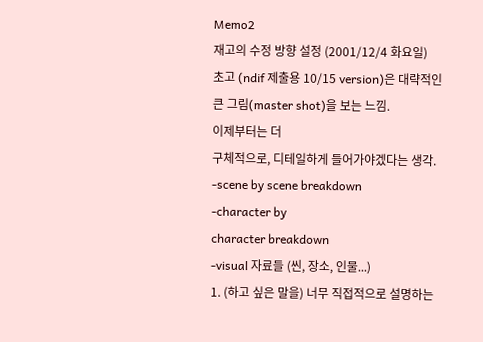Memo2
재고의 수정 방향 설정 (2001/12/4 화요일)
초고 (ndif 제출용 10/15 version)은 대략적인 큰 그림(master shot)을 보는 느낌.
이제부터는 더
구체적으로, 디테일하게 들어가야겠다는 생각.
-scene by scene breakdown
-character by
character breakdown
-visual 자료들 (씬, 장소, 인물...)
1. (하고 싶은 말을) 너무 직접적으로 설명하는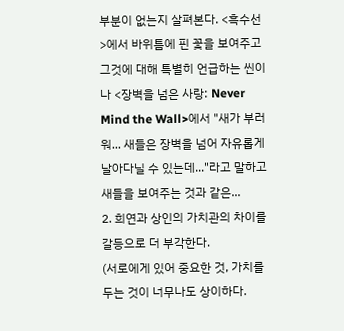부분이 없는지 살펴본다. <흑수선>에서 바위틈에 핀 꽃을 보여주고 그것에 대해 특별히 언급하는 씬이나 <장벽을 넘은 사랑: Never Mind the Wall>에서 "새가 부러워... 새들은 장벽을 넘어 자유롭게 날아다닐 수 있는데..."라고 말하고 새들을 보여주는 것과 같은...
2. 희연과 상인의 가치관의 차이를 갈등으로 더 부각한다.
(서로에게 있어 중요한 것, 가치를 두는 것이 너무나도 상이하다.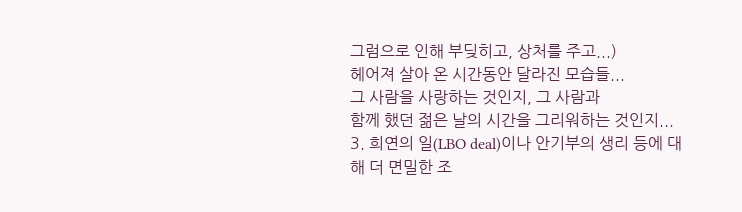그럼으로 인해 부딪히고, 상처를 주고...)
헤어져 살아 온 시간동안 달라진 모습들...
그 사람을 사랑하는 것인지, 그 사람과
함께 했던 젊은 날의 시간을 그리워하는 것인지...
3. 희연의 일(LBO deal)이나 안기부의 생리 등에 대해 더 면밀한 조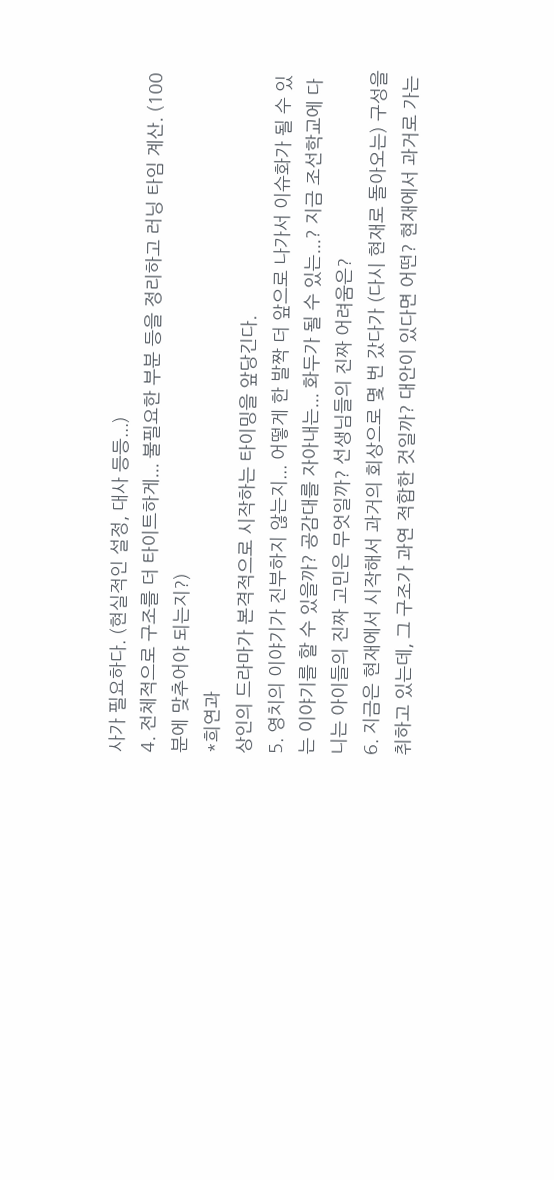사가 필요하다. (현실적인 설정, 대사 등등...)
4. 전체적으로 구조를 더 타이트하게... 불필요한 부분 등을 정리하고 러닝 타임 계산. (100분에 맞추어야 되는지?)
*희연과
상인의 드라마가 본격적으로 시작하는 타이밍을 앞당긴다.
5. 영치의 이야기가 진부하지 않는지... 어떻게 한 발짝 더 앞으로 나가서 이슈화가 될 수 있는 이야기를 할 수 있을까? 공감대를 자아내는... 화두가 될 수 있는...? 지금 조선학교에 다니는 아이들의 진짜 고민은 무엇일까? 선생님들의 진짜 어려움은?
6. 지금은 현재에서 시작해서 과거의 회상으로 몇 번 갔다가 (다시 현재로 돌아오는) 구성을 취하고 있는데, 그 구조가 과연 적합한 것일까? 대안이 있다면 어떤? 현재에서 과거로 가는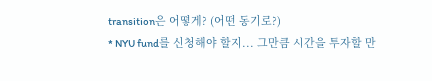transition은 어떻게? (어떤 동기로?)
* NYU fund를 신청해야 할지... 그만큼 시간을 투자할 만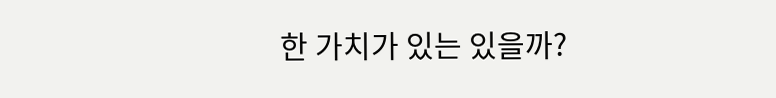한 가치가 있는 있을까?